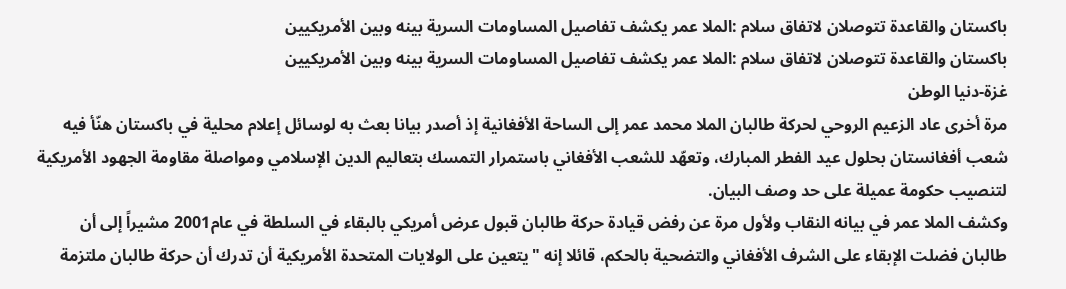باكستان والقاعدة تتوصلان لاتفاق سلام :الملا عمر يكشف تفاصيل المساومات السرية بينه وبين الأمريكيين
باكستان والقاعدة تتوصلان لاتفاق سلام :الملا عمر يكشف تفاصيل المساومات السرية بينه وبين الأمريكيين
غزة-دنيا الوطن
مرة أخرى عاد الزعيم الروحي لحركة طالبان الملا محمد عمر إلى الساحة الأفغانية إذ أصدر بيانا بعث به لوسائل إعلام محلية في باكستان هنّأ فيه شعب أفغانستان بحلول عيد الفطر المبارك، وتعهّد للشعب الأفغاني باستمرار التمسك بتعاليم الدين الإسلامي ومواصلة مقاومة الجهود الأمريكية لتنصيب حكومة عميلة على حد وصف البيان.
وكشف الملا عمر في بيانه النقاب ولأول مرة عن رفض قيادة حركة طالبان قبول عرض أمريكي بالبقاء في السلطة في عام2001 مشيراً إلى أن طالبان فضلت الإبقاء على الشرف الأفغاني والتضحية بالحكم، قائلا إنه "يتعين على الولايات المتحدة الأمريكية أن تدرك أن حركة طالبان ملتزمة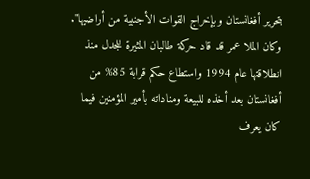بتحرير أفغانستان وبإخراج القوات الأجنبية من أراضيها".
وكان الملا عمر قد قاد حركة طالبان المثيرة للجدل منذ انطلاقتها عام 1994 واستطاع حكم قرابة 85% من أفغانستان بعد أخذه للبيعة ومناداته بأمير المؤمنين فيما كان يعرف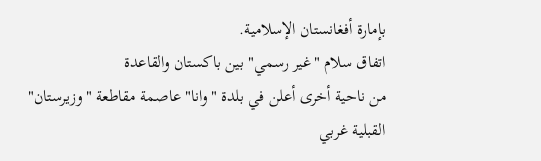بإمارة أفغانستان الإسلامية.
اتفاق سلام "غير رسمي" بين باكستان والقاعدة
من ناحية أخرى أعلن في بلدة "وانا" عاصمة مقاطعة "وزيرستان" القبلية غربي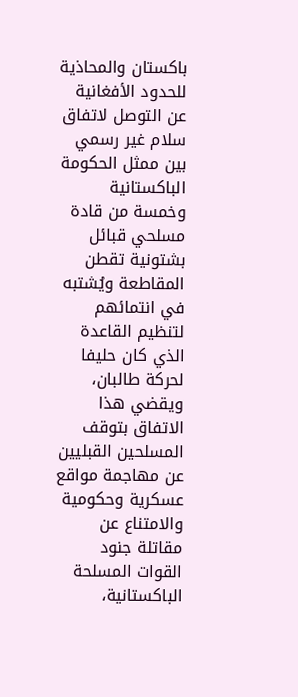باكستان والمحاذية للحدود الأفغانية عن التوصل لاتفاق سلام غير رسمي بين ممثل الحكومة الباكستانية وخمسة من قادة مسلحي قبائل بشتونية تقطن المقاطعة ويُشتبه في انتمائهم لتنظيم القاعدة الذي كان حليفا لحركة طالبان، ويقضي هذا الاتفاق بتوقف المسلحين القبليين عن مهاجمة مواقع عسكرية وحكومية والامتناع عن مقاتلة جنود القوات المسلحة الباكستانية،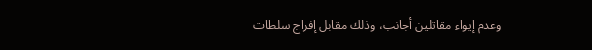وعدم إيواء مقاتلين أجانب، وذلك مقابل إفراج سلطات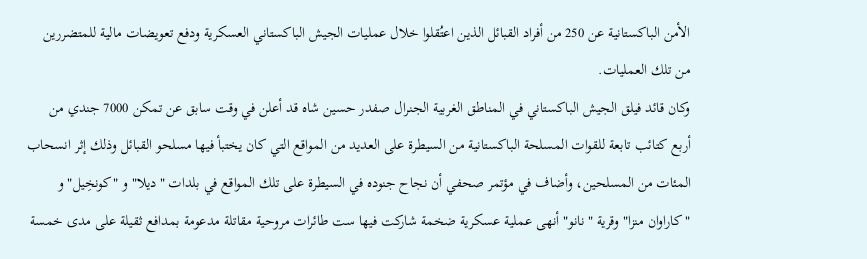الأمن الباكستانية عن 250 من أفراد القبائل الذين اعتُقلوا خلال عمليات الجيش الباكستاني العسكرية ودفع تعويضات مالية للمتضررين من تلك العمليات.
وكان قائد فيلق الجيش الباكستاني في المناطق الغربية الجنرال صفدر حسين شاه قد أعلن في وقت سابق عن تمكن 7000 جندي من أربع كتائب تابعة للقوات المسلحة الباكستانية من السيطرة على العديد من المواقع التي كان يختبأ فيها مسلحو القبائل وذلك إثر انسحاب المئات من المسلحين، وأضاف في مؤتمر صحفي أن نجاح جنوده في السيطرة على تلك المواقع في بلدات "ديلا" و "كونخِيل" و "كاراوان منزا" وقرية "نانو" أنهى عملية عسكرية ضخمة شاركت فيها ست طائرات مروحية مقاتلة مدعومة بمدافع ثقيلة على مدى خمسة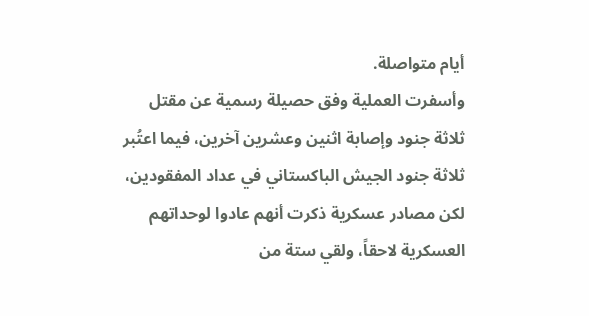أيام متواصلة.
وأسفرت العملية وفق حصيلة رسمية عن مقتل ثلاثة جنود وإصابة اثنين وعشرين آخرين، فيما اعتُبر ثلاثة جنود الجيش الباكستاني في عداد المفقودين، لكن مصادر عسكرية ذكرت أنهم عادوا لوحداتهم العسكرية لاحقاً، ولقي ستة من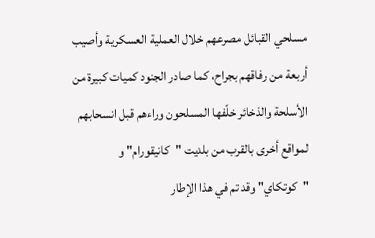مسلحي القبائل مصرعهم خلال العملية العسكرية وأصيب أربعة من رفاقهم بجراح، كما صادر الجنود كميات كبيرة من الأسلحة والذخائر خلّفها المسلحون وراءهم قبل انسحابهم لمواقع أخرى بالقرب من بلديت "كانيقورام" و "كوتكاي" وقد تم في هذا الإطار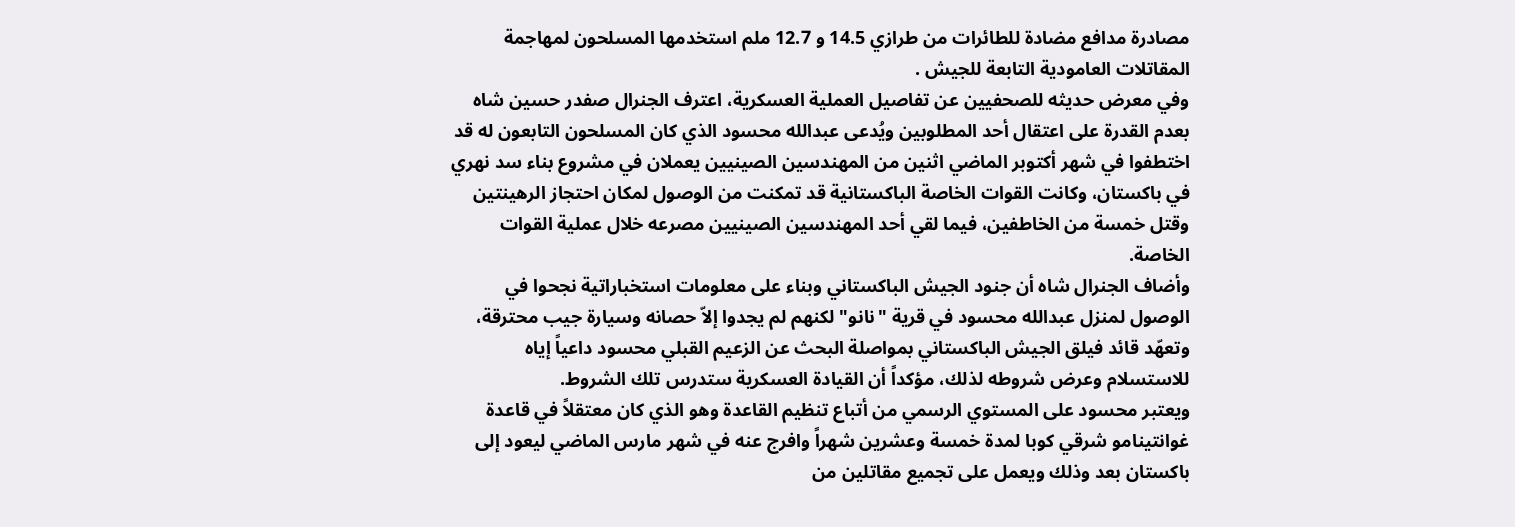مصادرة مدافع مضادة للطائرات من طرازي 14.5 و 12.7 ملم استخدمها المسلحون لمهاجمة المقاتلات العامودية التابعة للجيش .
وفي معرض حديثه للصحفيين عن تفاصيل العملية العسكرية، اعترف الجنرال صفدر حسين شاه بعدم القدرة على اعتقال أحد المطلوبين ويُدعى عبدالله محسود الذي كان المسلحون التابعون له قد اختطفوا في شهر أكتوبر الماضي اثنين من المهندسين الصينيين يعملان في مشروع بناء سد نهري في باكستان، وكانت القوات الخاصة الباكستانية قد تمكنت من الوصول لمكان احتجاز الرهينتين وقتل خمسة من الخاطفين، فيما لقي أحد المهندسين الصينيين مصرعه خلال عملية القوات الخاصة.
وأضاف الجنرال شاه أن جنود الجيش الباكستاني وبناء على معلومات استخباراتية نجحوا في الوصول لمنزل عبدالله محسود في قرية "نانو" لكنهم لم يجدوا إلاّ حصانه وسيارة جيب محترقة، وتعهّد قائد فيلق الجيش الباكستاني بمواصلة البحث عن الزعيم القبلي محسود داعياً إياه للاستسلام وعرض شروطه لذلك، مؤكداً أن القيادة العسكرية ستدرس تلك الشروط.
ويعتبر محسود على المستوي الرسمي من أتباع تنظيم القاعدة وهو الذي كان معتقلاً في قاعدة غوانتينامو شرقي كوبا لمدة خمسة وعشرين شهراً وافرج عنه في شهر مارس الماضي ليعود إلى باكستان بعد وذلك ويعمل على تجميع مقاتلين من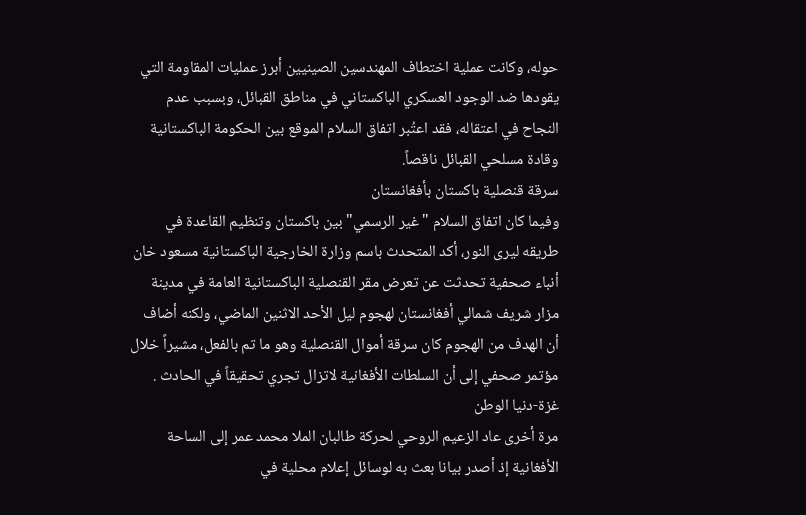حوله، وكانت عملية اختطاف المهندسين الصينيين أبرز عمليات المقاومة التي يقودها ضد الوجود العسكري الباكستاني في مناطق القبائل، وبسبب عدم النجاح في اعتقاله، فقد اعتُبر اتفاق السلام الموقع بين الحكومة الباكستانية وقادة مسلحي القبائل ناقصاً.
سرقة قنصلية باكستان بأفغانستان
وفيما كان اتفاق السلام "غير الرسمي" بين باكستان وتنظيم القاعدة في طريقه ليرى النور، أكد المتحدث باسم وزارة الخارجية الباكستانية مسعود خان أنباء صحفية تحدثت عن تعرض مقر القنصلية الباكستانية العامة في مدينة مزار شريف شمالي أفغانستان لهجوم ليل الأحد الاثنين الماضي، ولكنه أضاف أن الهدف من الهجوم كان سرقة أموال القنصلية وهو ما تم بالفعل، مشيراً خلال مؤتمر صحفي إلى أن السلطات الأفغانية لاتزال تجري تحقيقاً في الحادث .
غزة-دنيا الوطن
مرة أخرى عاد الزعيم الروحي لحركة طالبان الملا محمد عمر إلى الساحة الأفغانية إذ أصدر بيانا بعث به لوسائل إعلام محلية في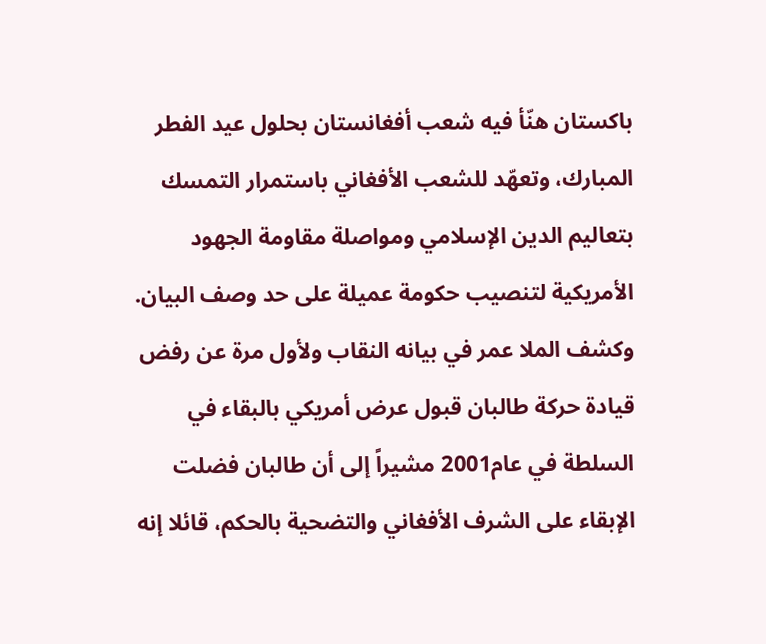باكستان هنّأ فيه شعب أفغانستان بحلول عيد الفطر المبارك، وتعهّد للشعب الأفغاني باستمرار التمسك بتعاليم الدين الإسلامي ومواصلة مقاومة الجهود الأمريكية لتنصيب حكومة عميلة على حد وصف البيان.
وكشف الملا عمر في بيانه النقاب ولأول مرة عن رفض قيادة حركة طالبان قبول عرض أمريكي بالبقاء في السلطة في عام2001 مشيراً إلى أن طالبان فضلت الإبقاء على الشرف الأفغاني والتضحية بالحكم، قائلا إنه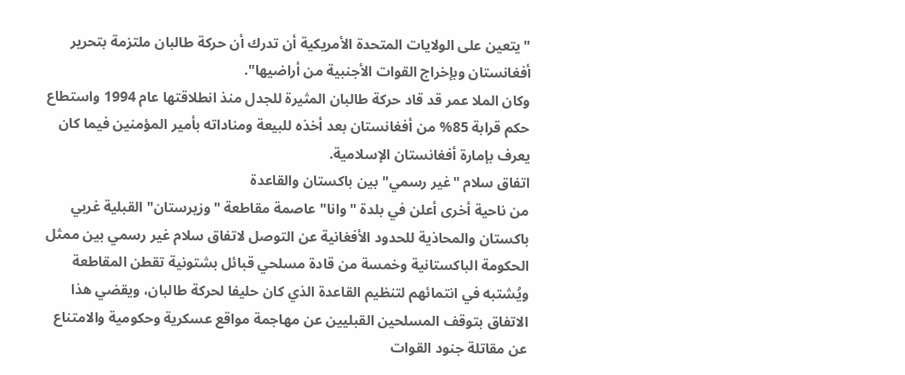"يتعين على الولايات المتحدة الأمريكية أن تدرك أن حركة طالبان ملتزمة بتحرير أفغانستان وبإخراج القوات الأجنبية من أراضيها".
وكان الملا عمر قد قاد حركة طالبان المثيرة للجدل منذ انطلاقتها عام 1994 واستطاع حكم قرابة 85% من أفغانستان بعد أخذه للبيعة ومناداته بأمير المؤمنين فيما كان يعرف بإمارة أفغانستان الإسلامية.
اتفاق سلام "غير رسمي" بين باكستان والقاعدة
من ناحية أخرى أعلن في بلدة "وانا" عاصمة مقاطعة "وزيرستان" القبلية غربي باكستان والمحاذية للحدود الأفغانية عن التوصل لاتفاق سلام غير رسمي بين ممثل الحكومة الباكستانية وخمسة من قادة مسلحي قبائل بشتونية تقطن المقاطعة ويُشتبه في انتمائهم لتنظيم القاعدة الذي كان حليفا لحركة طالبان، ويقضي هذا الاتفاق بتوقف المسلحين القبليين عن مهاجمة مواقع عسكرية وحكومية والامتناع عن مقاتلة جنود القوات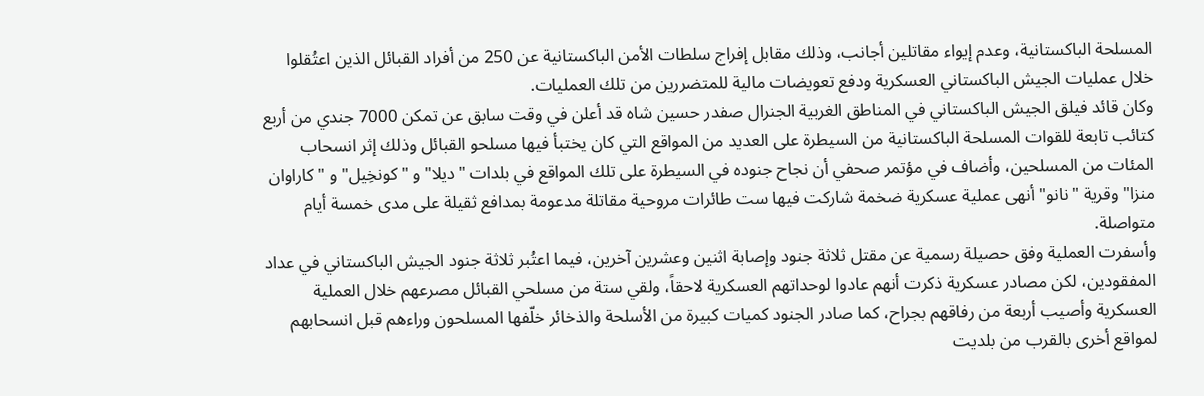المسلحة الباكستانية، وعدم إيواء مقاتلين أجانب، وذلك مقابل إفراج سلطات الأمن الباكستانية عن 250 من أفراد القبائل الذين اعتُقلوا خلال عمليات الجيش الباكستاني العسكرية ودفع تعويضات مالية للمتضررين من تلك العمليات.
وكان قائد فيلق الجيش الباكستاني في المناطق الغربية الجنرال صفدر حسين شاه قد أعلن في وقت سابق عن تمكن 7000 جندي من أربع كتائب تابعة للقوات المسلحة الباكستانية من السيطرة على العديد من المواقع التي كان يختبأ فيها مسلحو القبائل وذلك إثر انسحاب المئات من المسلحين، وأضاف في مؤتمر صحفي أن نجاح جنوده في السيطرة على تلك المواقع في بلدات "ديلا" و "كونخِيل" و "كاراوان منزا" وقرية "نانو" أنهى عملية عسكرية ضخمة شاركت فيها ست طائرات مروحية مقاتلة مدعومة بمدافع ثقيلة على مدى خمسة أيام متواصلة.
وأسفرت العملية وفق حصيلة رسمية عن مقتل ثلاثة جنود وإصابة اثنين وعشرين آخرين، فيما اعتُبر ثلاثة جنود الجيش الباكستاني في عداد المفقودين، لكن مصادر عسكرية ذكرت أنهم عادوا لوحداتهم العسكرية لاحقاً، ولقي ستة من مسلحي القبائل مصرعهم خلال العملية العسكرية وأصيب أربعة من رفاقهم بجراح، كما صادر الجنود كميات كبيرة من الأسلحة والذخائر خلّفها المسلحون وراءهم قبل انسحابهم لمواقع أخرى بالقرب من بلديت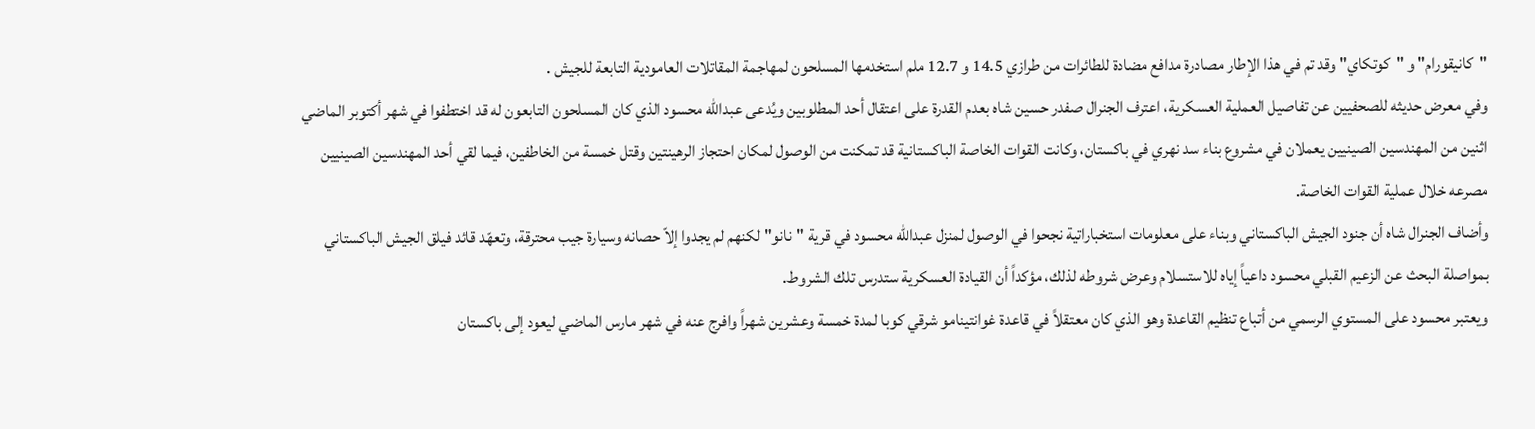"كانيقورام" و "كوتكاي" وقد تم في هذا الإطار مصادرة مدافع مضادة للطائرات من طرازي 14.5 و 12.7 ملم استخدمها المسلحون لمهاجمة المقاتلات العامودية التابعة للجيش .
وفي معرض حديثه للصحفيين عن تفاصيل العملية العسكرية، اعترف الجنرال صفدر حسين شاه بعدم القدرة على اعتقال أحد المطلوبين ويُدعى عبدالله محسود الذي كان المسلحون التابعون له قد اختطفوا في شهر أكتوبر الماضي اثنين من المهندسين الصينيين يعملان في مشروع بناء سد نهري في باكستان، وكانت القوات الخاصة الباكستانية قد تمكنت من الوصول لمكان احتجاز الرهينتين وقتل خمسة من الخاطفين، فيما لقي أحد المهندسين الصينيين مصرعه خلال عملية القوات الخاصة.
وأضاف الجنرال شاه أن جنود الجيش الباكستاني وبناء على معلومات استخباراتية نجحوا في الوصول لمنزل عبدالله محسود في قرية "نانو" لكنهم لم يجدوا إلاّ حصانه وسيارة جيب محترقة، وتعهّد قائد فيلق الجيش الباكستاني بمواصلة البحث عن الزعيم القبلي محسود داعياً إياه للاستسلام وعرض شروطه لذلك، مؤكداً أن القيادة العسكرية ستدرس تلك الشروط.
ويعتبر محسود على المستوي الرسمي من أتباع تنظيم القاعدة وهو الذي كان معتقلاً في قاعدة غوانتينامو شرقي كوبا لمدة خمسة وعشرين شهراً وافرج عنه في شهر مارس الماضي ليعود إلى باكستان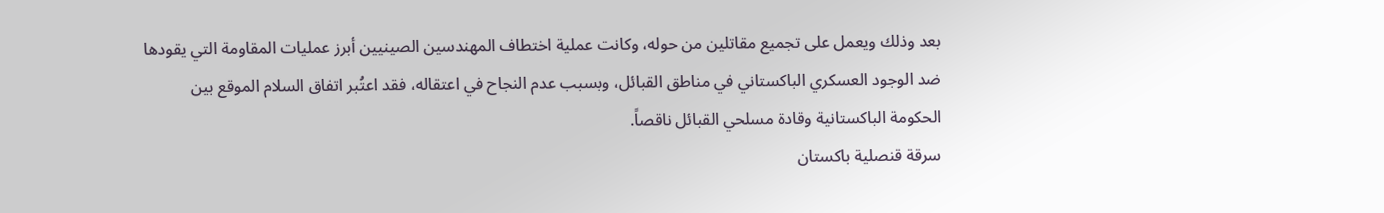بعد وذلك ويعمل على تجميع مقاتلين من حوله، وكانت عملية اختطاف المهندسين الصينيين أبرز عمليات المقاومة التي يقودها ضد الوجود العسكري الباكستاني في مناطق القبائل، وبسبب عدم النجاح في اعتقاله، فقد اعتُبر اتفاق السلام الموقع بين الحكومة الباكستانية وقادة مسلحي القبائل ناقصاً.
سرقة قنصلية باكستان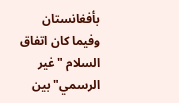بأفغانستان
وفيما كان اتفاق السلام "غير الرسمي" بين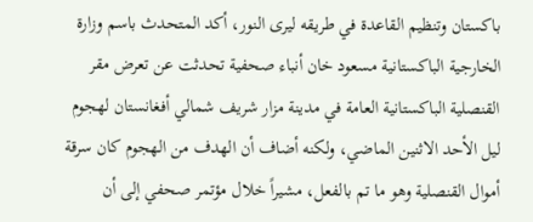باكستان وتنظيم القاعدة في طريقه ليرى النور، أكد المتحدث باسم وزارة الخارجية الباكستانية مسعود خان أنباء صحفية تحدثت عن تعرض مقر القنصلية الباكستانية العامة في مدينة مزار شريف شمالي أفغانستان لهجوم ليل الأحد الاثنين الماضي، ولكنه أضاف أن الهدف من الهجوم كان سرقة أموال القنصلية وهو ما تم بالفعل، مشيراً خلال مؤتمر صحفي إلى أن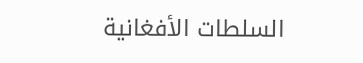السلطات الأفغانية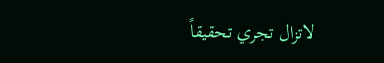لاتزال تجري تحقيقاً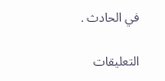في الحادث .

التعليقات